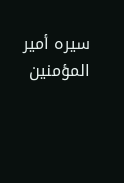سيره أمير المؤمنين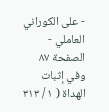- على الكوراني العاملي - الصفحة ٨٧
وفي إثبات الهداة ( ١ / ٣١٣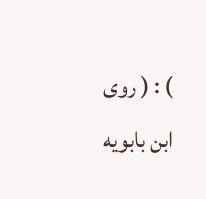) : ( روى ابن بابويه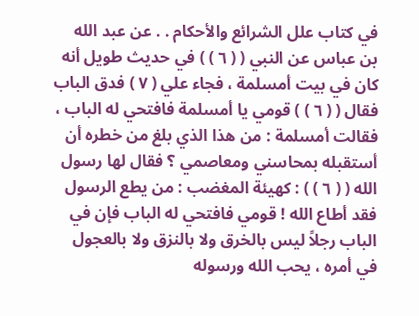في كتاب علل الشرائع والأحكام . . عن عبد الله بن عباس عن النبي ( ( ٦ ) ) في حديث طويل أنه كان في بيت أمسلمة ، فجاء علي ( ٧ ) فدق الباب فقال ( ( ٦ ) ) قومي يا أمسلمة فافتحي له الباب ، فقالت أمسلمة : من هذا الذي بلغ من خطره أن أستقبله بمحاسني ومعاصمي ؟ فقال لها رسول الله ( ( ٦ ) ) : كهيئة المغضب : من يطع الرسول فقد أطاع الله ! قومي فافتحي له الباب فإن في الباب رجلاً ليس بالخرق ولا بالنزق ولا بالعجول في أمره ، يحب الله ورسوله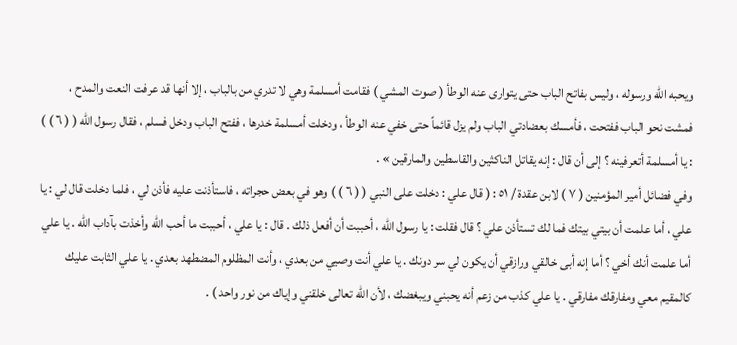ويحبه الله ورسوله ، وليس بفاتح الباب حتى يتوارى عنه الوطأ ( صوت المشي ) فقامت أمسلمة وهي لا تدري من بالباب ، إلا أنها قد عرفت النعت والمدح ، فمشت نحو الباب ففتحت ، فأمسك بعضادتي الباب ولم يزل قائماً حتى خفي عنه الوطأ ، ودخلت أمسلمة خدرها ، ففتح الباب ودخل فسلم ، فقال رسول الله ( ( ٦ ) ) : يا أمسلمة أتعرفينه ؟ إلى أن قال : إنه يقاتل الناكثين والقاسطين والمارقين » .
وفي فضائل أمير المؤمنين ( ٧ ) لابن عقدة / ٥١ : ( قال علي : دخلت على النبي ( ( ٦ ) ) وهو في بعض حجراته ، فاستأذنت عليه فأذن لي ، فلما دخلت قال لي : يا علي ، أما علمت أن بيتي بيتك فما لك تستأذن علي ؟ قال فقلت : يا رسول الله ، أحببت أن أفعل ذلك . قال : يا علي ، أحببت ما أحب الله وأخذت بآداب الله . يا علي أما علمت أنك أخي ؟ أما إنه أبى خالقي ورازقي أن يكون لي سر دونك . يا علي أنت وصيي من بعدي ، وأنت المظلوم المضطهد بعدي . يا علي الثابت عليك كالمقيم معي ومفارقك مفارقي . يا علي كذب من زعم أنه يحبني ويبغضك ، لأن الله تعالى خلقني وإياك من نور واحد ) .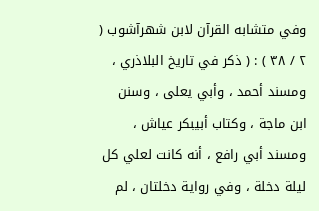وفي متشابه القرآن لابن شهرآشوب ( ٢ / ٣٨ ) : ( ذكر في تاريخ البلاذري ، ومسند أحمد ، وأبي يعلى ، وسنن ابن ماجة ، وكتاب أبيبكر عياش ، ومسند أبي رافع ، أنه كانت لعلي كل ليلة دخلة ، وفي رواية دخلتان ، لم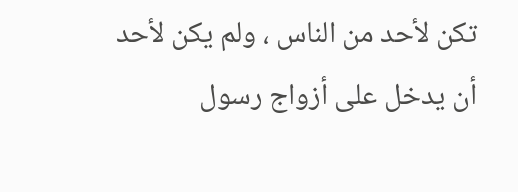تكن لأحد من الناس ، ولم يكن لأحد أن يدخل على أزواج رسول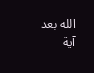الله بعد آية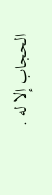الحجاب إلا له .